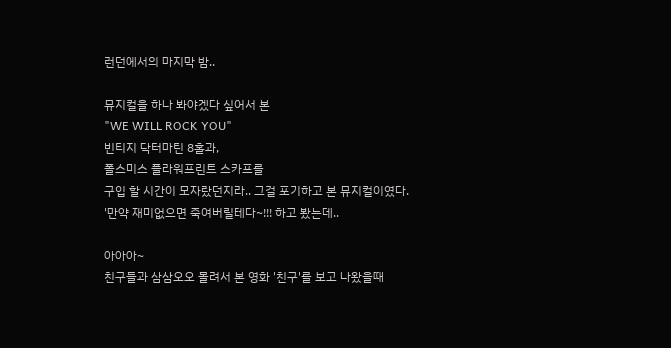런던에서의 마지막 밤..

뮤지컬을 하나 봐야겠다 싶어서 본
"WE WILL ROCK YOU"
빈티지 닥터마틴 8홀과,
폴스미스 플라워프린트 스카프를
구입 할 시간이 모자랐던지라.. 그걸 포기하고 본 뮤지컬이였다.
'만약 재미없으면 죽여버릴테다~!!! 하고 봤는데..

아아아~
친구들과 삼삼오오 몰려서 본 영화 '친구'를 보고 나왔을때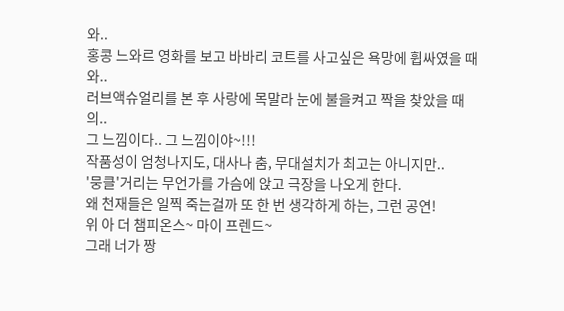와..
홍콩 느와르 영화를 보고 바바리 코트를 사고싶은 욕망에 휩싸였을 때와..
러브액슈얼리를 본 후 사랑에 목말라 눈에 불을켜고 짝을 찾았을 때의..
그 느낌이다.. 그 느낌이야~!!!
작품성이 엄청나지도, 대사나 춤, 무대설치가 최고는 아니지만..
'뭉클'거리는 무언가를 가슴에 앉고 극장을 나오게 한다.
왜 천재들은 일찍 죽는걸까 또 한 번 생각하게 하는, 그런 공연!
위 아 더 챔피온스~ 마이 프렌드~
그래 너가 짱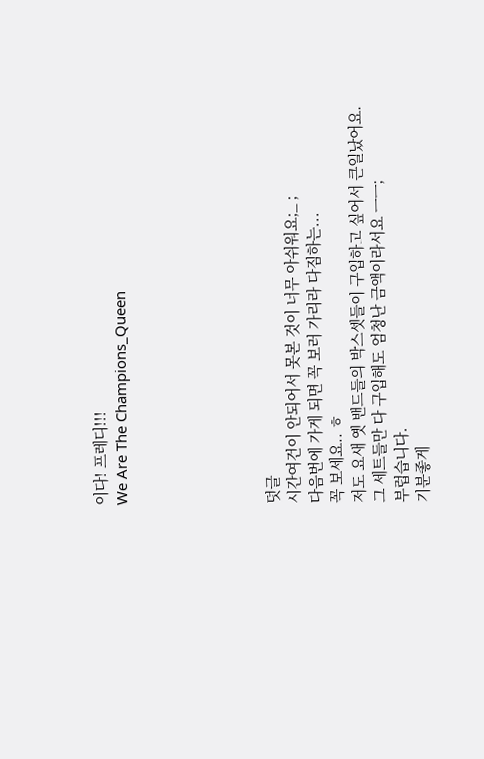이다! 프레디!!!
We Are The Champions_Queen






덧글
시간여건이 안되어서 못본 것이 너무 아쉬워요;_ ;
다음번에 가게 되면 꼭 보러 가리라 다짐하는...
꼭 보세요.. ㅎ
저도 요새 옛 밴드들의 박스셋들이 구입하고 싶어서 큰일났어요.
그 세트들만 다 구입해도 엄청난 금액이라서요 ㅡㅡ;
부럽습니다.
기분좋게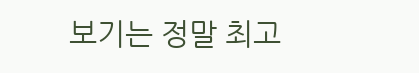보기는 정말 최고